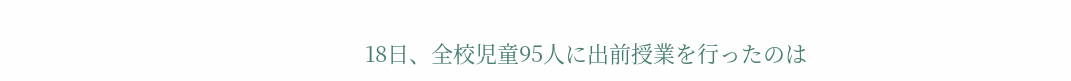18日、全校児童95人に出前授業を行ったのは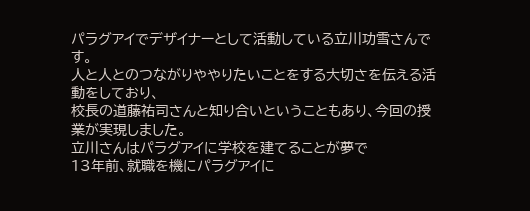パラグアイでデザイナーとして活動している立川功雪さんです。
人と人とのつながりややりたいことをする大切さを伝える活動をしており、
校長の道藤祐司さんと知り合いということもあり、今回の授業が実現しました。
立川さんはパラグアイに学校を建てることが夢で
13年前、就職を機にパラグアイに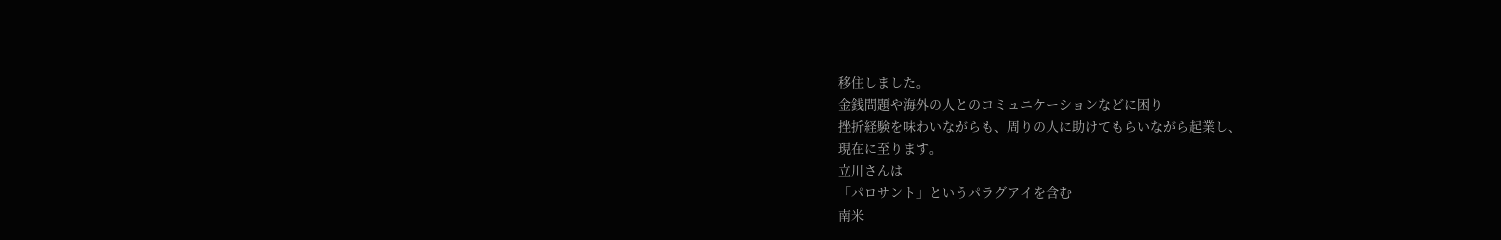移住しました。
金銭問題や海外の人とのコミュニケーションなどに困り
挫折経験を味わいながらも、周りの人に助けてもらいながら起業し、
現在に至ります。
立川さんは
「パロサント」というパラグアイを含む
南米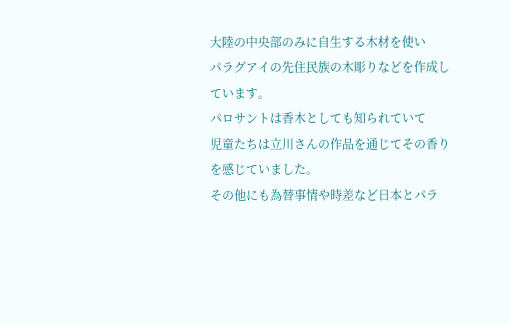大陸の中央部のみに自生する木材を使い
パラグアイの先住民族の木彫りなどを作成しています。
パロサントは香木としても知られていて
児童たちは立川さんの作品を通じてその香りを感じていました。
その他にも為替事情や時差など日本とパラ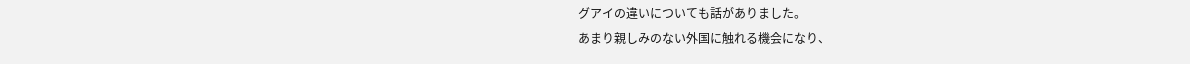グアイの違いについても話がありました。
あまり親しみのない外国に触れる機会になり、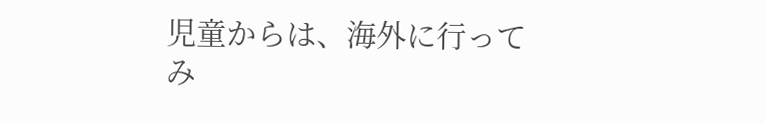児童からは、海外に行ってみ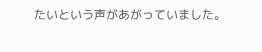たいという声があがっていました。